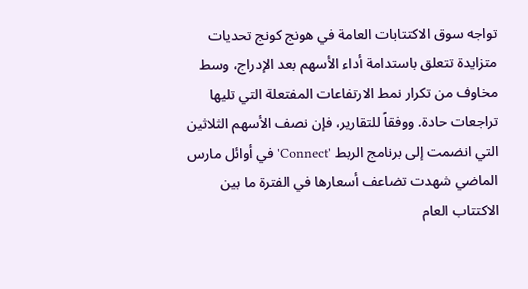تواجه سوق الاكتتابات العامة في هونج كونج تحديات متزايدة تتعلق باستدامة أداء الأسهم بعد الإدراج، وسط مخاوف من تكرار نمط الارتفاعات المفتعلة التي تليها تراجعات حادة. ووفقاً للتقارير، فإن نصف الأسهم الثلاثين التي انضمت إلى برنامج الربط 'Connect' في أوائل مارس الماضي شهدت تضاعف أسعارها في الفترة ما بين الاكتتاب العام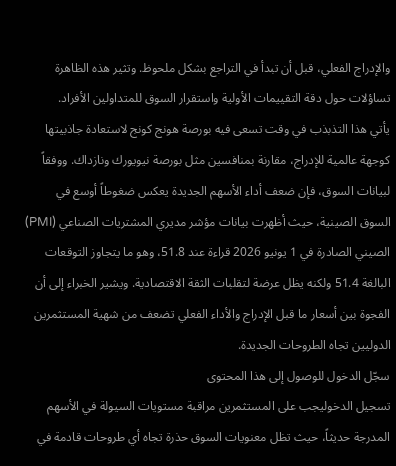والإدراج الفعلي، قبل أن تبدأ في التراجع بشكل ملحوظ. وتثير هذه الظاهرة تساؤلات حول دقة التقييمات الأولية واستقرار السوق للمتداولين الأفراد.
يأتي هذا التذبذب في وقت تسعى فيه بورصة هونج كونج لاستعادة جاذبيتها كوجهة عالمية للإدراج، مقارنة بمنافسين مثل بورصة نيويورك ونازداك. ووفقاً لبيانات السوق، فإن ضعف أداء الأسهم الجديدة يعكس ضغوطاً أوسع في السوق الصينية، حيث أظهرت بيانات مؤشر مديري المشتريات الصناعي (PMI) الصيني الصادرة في 1 يونيو 2026 قراءة عند 51.8، وهو ما يتجاوز التوقعات البالغة 51.4 ولكنه يظل عرضة لتقلبات الثقة الاقتصادية. ويشير الخبراء إلى أن الفجوة بين أسعار ما قبل الإدراج والأداء الفعلي تضعف من شهية المستثمرين الدوليين تجاه الطروحات الجديدة.
سجّل الدخول للوصول إلى هذا المحتوى
تسجيل الدخوليجب على المستثمرين مراقبة مستويات السيولة في الأسهم المدرجة حديثاً، حيث تظل معنويات السوق حذرة تجاه أي طروحات قادمة في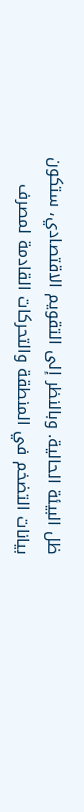ظل البيئة الحالية. وبالنظر إلى التقويم الاقتصادي، ستكون بيانات التضخم في المنطقة والتحركات القادمة لمصرف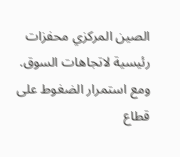الصين المركزي محفزات رئيسية لاتجاهات السوق. ومع استمرار الضغوط على قطاع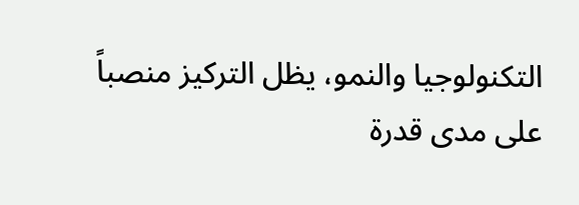التكنولوجيا والنمو، يظل التركيز منصباً على مدى قدرة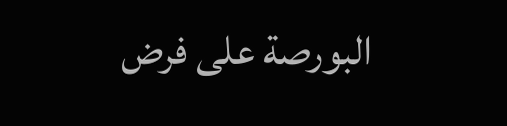البورصة على فرض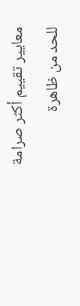معايير تقييم أكثر صرامة للحد من ظاهرة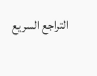التراجع السريع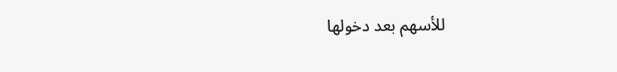للأسهم بعد دخولها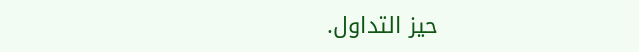حيز التداول.